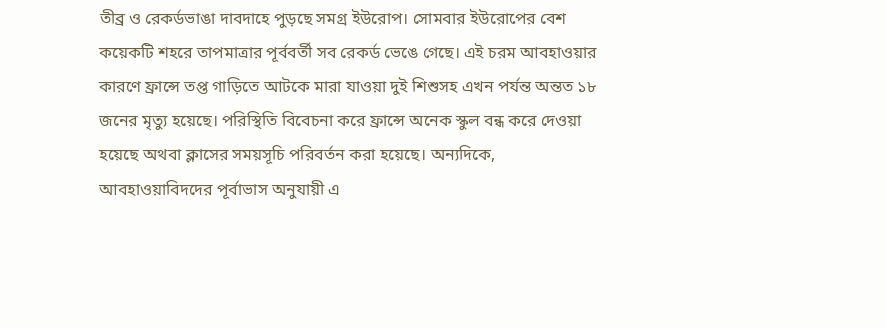তীব্র ও রেকর্ডভাঙা দাবদাহে পুড়ছে সমগ্র ইউরোপ। সোমবার ইউরোপের বেশ কয়েকটি শহরে তাপমাত্রার পূর্ববর্তী সব রেকর্ড ভেঙে গেছে। এই চরম আবহাওয়ার কারণে ফ্রান্সে তপ্ত গাড়িতে আটকে মারা যাওয়া দুই শিশুসহ এখন পর্যন্ত অন্তত ১৮ জনের মৃত্যু হয়েছে। পরিস্থিতি বিবেচনা করে ফ্রান্সে অনেক স্কুল বন্ধ করে দেওয়া হয়েছে অথবা ক্লাসের সময়সূচি পরিবর্তন করা হয়েছে। অন্যদিকে, আবহাওয়াবিদদের পূর্বাভাস অনুযায়ী এ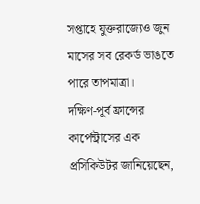সপ্তাহে যুক্তরাজ্যেও জুন মাসের সব রেকর্ড ভাঙতে পারে তাপমাত্রা।
দক্ষিণ-পূর্ব ফ্রান্সের কার্পেন্ট্রাসের এক প্রসিকিউটর জানিয়েছেন,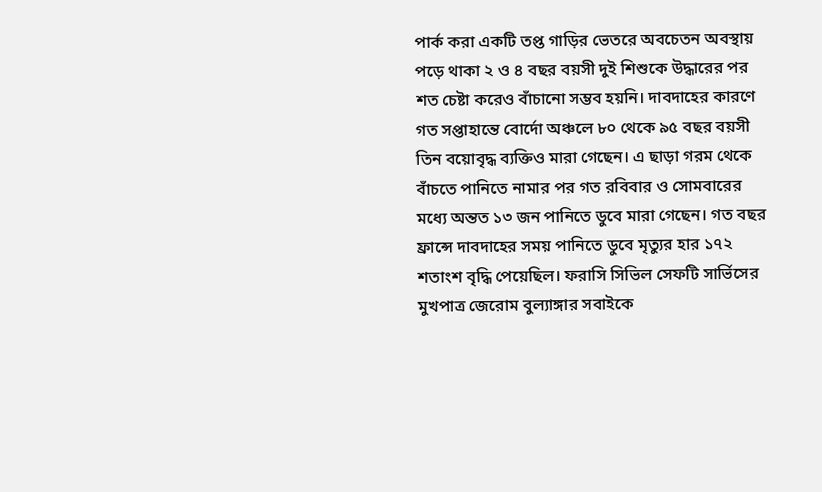পার্ক করা একটি তপ্ত গাড়ির ভেতরে অবচেতন অবস্থায় পড়ে থাকা ২ ও ৪ বছর বয়সী দুই শিশুকে উদ্ধারের পর শত চেষ্টা করেও বাঁচানো সম্ভব হয়নি। দাবদাহের কারণে গত সপ্তাহান্তে বোর্দো অঞ্চলে ৮০ থেকে ৯৫ বছর বয়সী তিন বয়োবৃদ্ধ ব্যক্তিও মারা গেছেন। এ ছাড়া গরম থেকে বাঁচতে পানিতে নামার পর গত রবিবার ও সোমবারের মধ্যে অন্তত ১৩ জন পানিতে ডুবে মারা গেছেন। গত বছর ফ্রান্সে দাবদাহের সময় পানিতে ডুবে মৃত্যুর হার ১৭২ শতাংশ বৃদ্ধি পেয়েছিল। ফরাসি সিভিল সেফটি সার্ভিসের মুখপাত্র জেরোম বুল্যাঙ্গার সবাইকে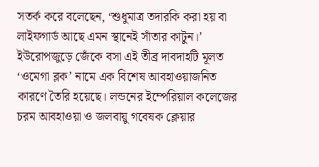সতর্ক করে বলেছেন, ‘শুধুমাত্র তদারকি করা হয় বা লাইফগার্ড আছে এমন স্থানেই সাঁতার কাটুন।’
ইউরোপজুড়ে জেঁকে বসা এই তীব্র দাবদাহটি মূলত ‘ওমেগা ব্লক’ নামে এক বিশেষ আবহাওয়াজনিত কারণে তৈরি হয়েছে। লন্ডনের ইম্পেরিয়াল কলেজের চরম আবহাওয়া ও জলবায়ু গবেষক ক্লেয়ার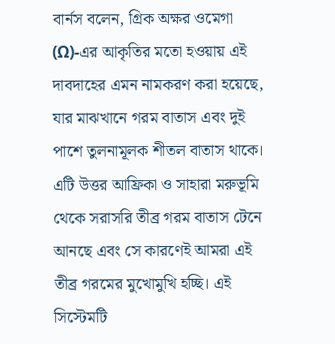বার্নস বলেন, গ্রিক অক্ষর ওমেগা (Ω)-এর আকৃতির মতো হওয়ায় এই দাবদাহের এমন নামকরণ করা হয়েছে, যার মাঝখানে গরম বাতাস এবং দুই পাশে তুলনামূলক শীতল বাতাস থাকে। এটি উত্তর আফ্রিকা ও সাহারা মরুভূমি থেকে সরাসরি তীব্র গরম বাতাস টেনে আনছে এবং সে কারণেই আমরা এই তীব্র গরমের মুখোমুখি হচ্ছি। এই সিস্টেমটি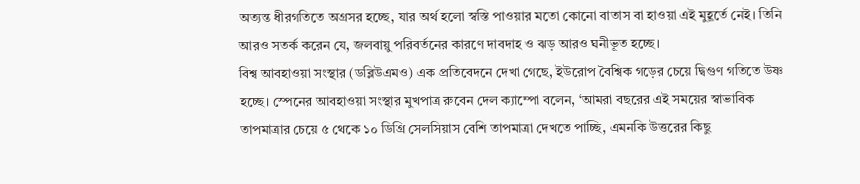অত্যন্ত ধীরগতিতে অগ্রসর হচ্ছে, যার অর্থ হলো স্বস্তি পাওয়ার মতো কোনো বাতাস বা হাওয়া এই মুহূর্তে নেই। তিনি আরও সতর্ক করেন যে, জলবায়ু পরিবর্তনের কারণে দাবদাহ ও ঝড় আরও ঘনীভূত হচ্ছে।
বিশ্ব আবহাওয়া সংস্থার (ডব্লিউএমও) এক প্রতিবেদনে দেখা গেছে, ইউরোপ বৈশ্বিক গড়ের চেয়ে দ্বিগুণ গতিতে উষ্ণ হচ্ছে। স্পেনের আবহাওয়া সংস্থার মুখপাত্র রুবেন দেল ক্যাম্পো বলেন, ‘আমরা বছরের এই সময়ের স্বাভাবিক তাপমাত্রার চেয়ে ৫ থেকে ১০ ডিগ্রি সেলসিয়াস বেশি তাপমাত্রা দেখতে পাচ্ছি, এমনকি উত্তরের কিছু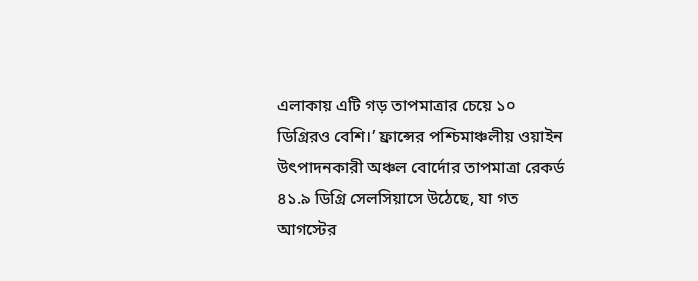এলাকায় এটি গড় তাপমাত্রার চেয়ে ১০ ডিগ্রিরও বেশি।’ ফ্রান্সের পশ্চিমাঞ্চলীয় ওয়াইন উৎপাদনকারী অঞ্চল বোর্দোর তাপমাত্রা রেকর্ড ৪১.৯ ডিগ্রি সেলসিয়াসে উঠেছে, যা গত আগস্টের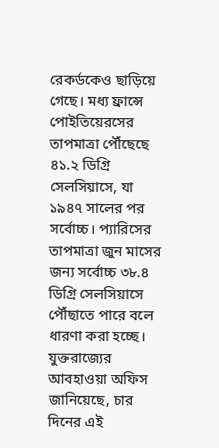রেকর্ডকেও ছাড়িয়ে গেছে। মধ্য ফ্রান্সে পোইতিয়েরসের তাপমাত্রা পৌঁছেছে ৪১.২ ডিগ্রি সেলসিয়াসে, যা ১৯৪৭ সালের পর সর্বোচ্চ। প্যারিসের তাপমাত্রা জুন মাসের জন্য সর্বোচ্চ ৩৮.৪ ডিগ্রি সেলসিয়াসে পৌঁছাতে পারে বলে ধারণা করা হচ্ছে।
যুক্তরাজ্যের আবহাওয়া অফিস জানিয়েছে, চার দিনের এই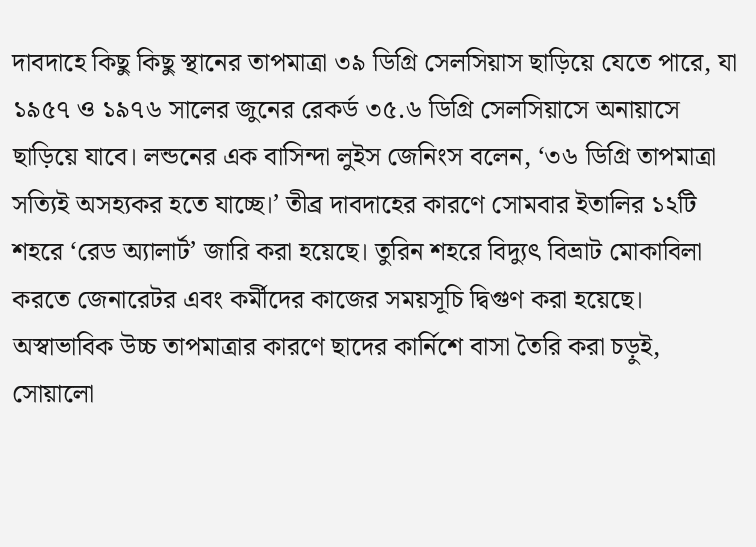দাবদাহে কিছু কিছু স্থানের তাপমাত্রা ৩৯ ডিগ্রি সেলসিয়াস ছাড়িয়ে যেতে পারে, যা ১৯৫৭ ও ১৯৭৬ সালের জুনের রেকর্ড ৩৫.৬ ডিগ্রি সেলসিয়াসে অনায়াসে ছাড়িয়ে যাবে। লন্ডনের এক বাসিন্দা লুইস জেনিংস বলেন, ‘৩৬ ডিগ্রি তাপমাত্রা সত্যিই অসহ্যকর হতে যাচ্ছে।’ তীব্র দাবদাহের কারণে সোমবার ইতালির ১২টি শহরে ‘রেড অ্যালার্ট’ জারি করা হয়েছে। তুরিন শহরে বিদ্যুৎ বিভ্রাট মোকাবিলা করতে জেনারেটর এবং কর্মীদের কাজের সময়সূচি দ্বিগুণ করা হয়েছে।
অস্বাভাবিক উচ্চ তাপমাত্রার কারণে ছাদের কার্নিশে বাসা তৈরি করা চড়ুই, সোয়ালো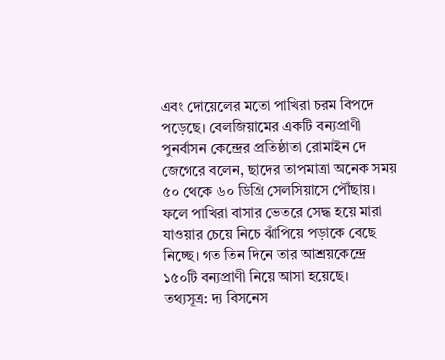এবং দোয়েলের মতো পাখিরা চরম বিপদে পড়েছে। বেলজিয়ামের একটি বন্যপ্রাণী পুনর্বাসন কেন্দ্রের প্রতিষ্ঠাতা রোমাইন দে জেগেরে বলেন, ছাদের তাপমাত্রা অনেক সময় ৫০ থেকে ৬০ ডিগ্রি সেলসিয়াসে পৌঁছায়। ফলে পাখিরা বাসার ভেতরে সেদ্ধ হয়ে মারা যাওয়ার চেয়ে নিচে ঝাঁপিয়ে পড়াকে বেছে নিচ্ছে। গত তিন দিনে তার আশ্রয়কেন্দ্রে ১৫০টি বন্যপ্রাণী নিয়ে আসা হয়েছে।
তথ্যসূত্র: দ্য বিসনেস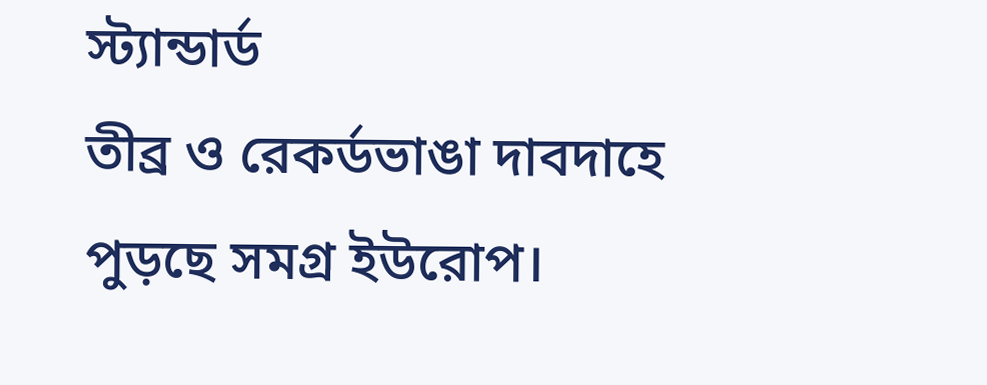স্ট্যান্ডার্ড
তীব্র ও রেকর্ডভাঙা দাবদাহে পুড়ছে সমগ্র ইউরোপ।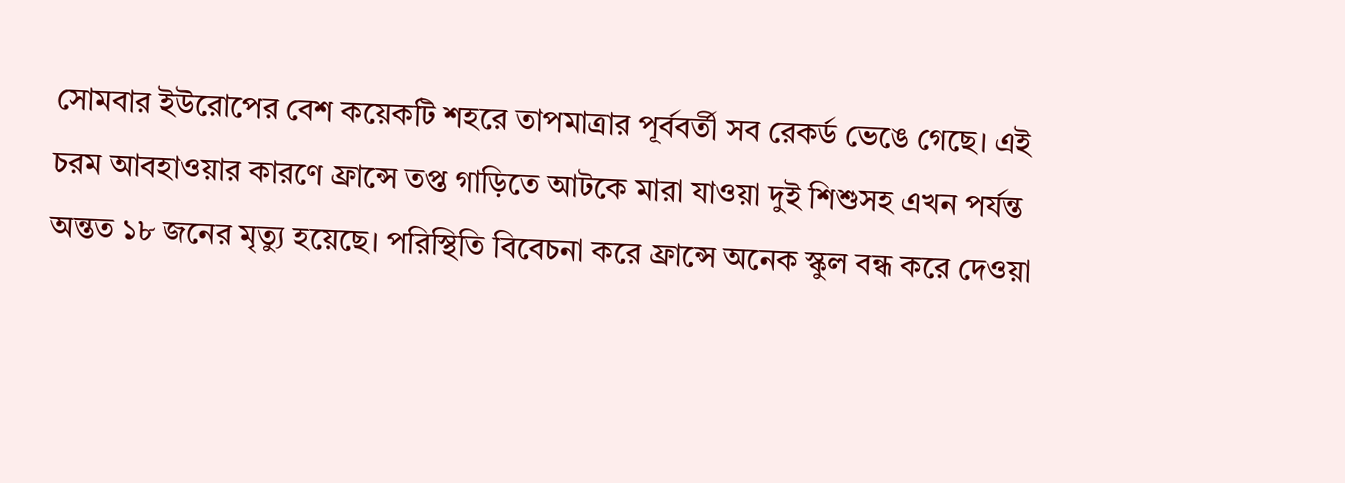সোমবার ইউরোপের বেশ কয়েকটি শহরে তাপমাত্রার পূর্ববর্তী সব রেকর্ড ভেঙে গেছে। এই চরম আবহাওয়ার কারণে ফ্রান্সে তপ্ত গাড়িতে আটকে মারা যাওয়া দুই শিশুসহ এখন পর্যন্ত অন্তত ১৮ জনের মৃত্যু হয়েছে। পরিস্থিতি বিবেচনা করে ফ্রান্সে অনেক স্কুল বন্ধ করে দেওয়া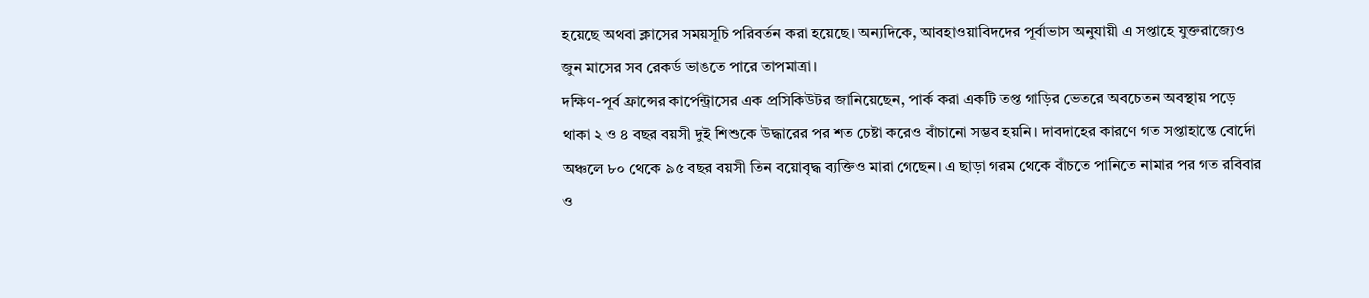হয়েছে অথবা ক্লাসের সময়সূচি পরিবর্তন করা হয়েছে। অন্যদিকে, আবহাওয়াবিদদের পূর্বাভাস অনুযায়ী এ সপ্তাহে যুক্তরাজ্যেও জুন মাসের সব রেকর্ড ভাঙতে পারে তাপমাত্রা।
দক্ষিণ-পূর্ব ফ্রান্সের কার্পেন্ট্রাসের এক প্রসিকিউটর জানিয়েছেন, পার্ক করা একটি তপ্ত গাড়ির ভেতরে অবচেতন অবস্থায় পড়ে থাকা ২ ও ৪ বছর বয়সী দুই শিশুকে উদ্ধারের পর শত চেষ্টা করেও বাঁচানো সম্ভব হয়নি। দাবদাহের কারণে গত সপ্তাহান্তে বোর্দো অঞ্চলে ৮০ থেকে ৯৫ বছর বয়সী তিন বয়োবৃদ্ধ ব্যক্তিও মারা গেছেন। এ ছাড়া গরম থেকে বাঁচতে পানিতে নামার পর গত রবিবার ও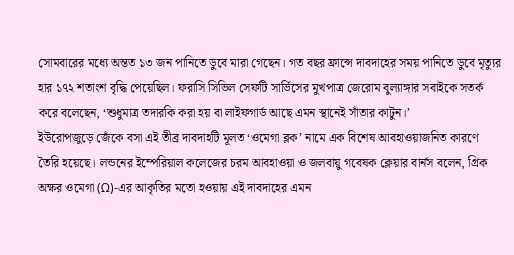সোমবারের মধ্যে অন্তত ১৩ জন পানিতে ডুবে মারা গেছেন। গত বছর ফ্রান্সে দাবদাহের সময় পানিতে ডুবে মৃত্যুর হার ১৭২ শতাংশ বৃদ্ধি পেয়েছিল। ফরাসি সিভিল সেফটি সার্ভিসের মুখপাত্র জেরোম বুল্যাঙ্গার সবাইকে সতর্ক করে বলেছেন, ‘শুধুমাত্র তদারকি করা হয় বা লাইফগার্ড আছে এমন স্থানেই সাঁতার কাটুন।’
ইউরোপজুড়ে জেঁকে বসা এই তীব্র দাবদাহটি মূলত ‘ওমেগা ব্লক’ নামে এক বিশেষ আবহাওয়াজনিত কারণে তৈরি হয়েছে। লন্ডনের ইম্পেরিয়াল কলেজের চরম আবহাওয়া ও জলবায়ু গবেষক ক্লেয়ার বার্নস বলেন, গ্রিক অক্ষর ওমেগা (Ω)-এর আকৃতির মতো হওয়ায় এই দাবদাহের এমন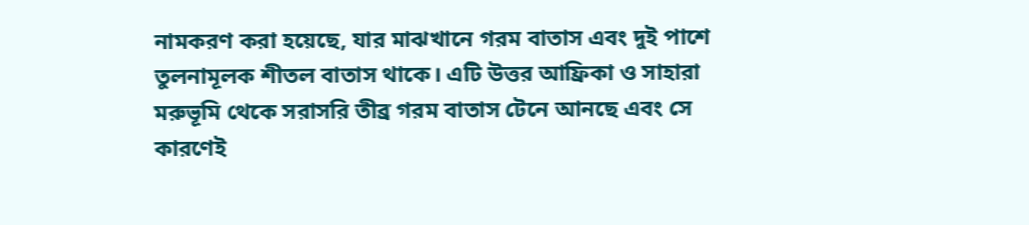নামকরণ করা হয়েছে, যার মাঝখানে গরম বাতাস এবং দুই পাশে তুলনামূলক শীতল বাতাস থাকে। এটি উত্তর আফ্রিকা ও সাহারা মরুভূমি থেকে সরাসরি তীব্র গরম বাতাস টেনে আনছে এবং সে কারণেই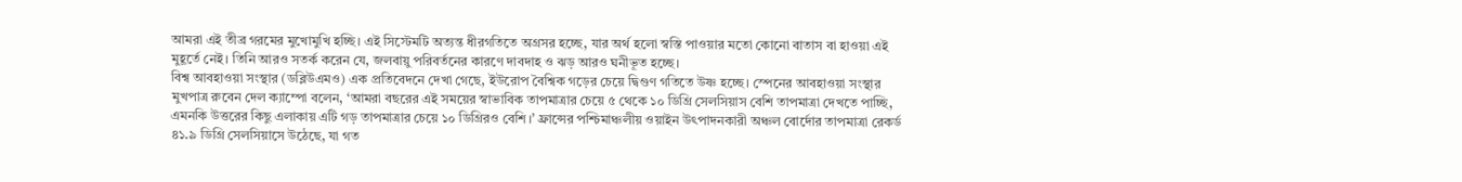আমরা এই তীব্র গরমের মুখোমুখি হচ্ছি। এই সিস্টেমটি অত্যন্ত ধীরগতিতে অগ্রসর হচ্ছে, যার অর্থ হলো স্বস্তি পাওয়ার মতো কোনো বাতাস বা হাওয়া এই মুহূর্তে নেই। তিনি আরও সতর্ক করেন যে, জলবায়ু পরিবর্তনের কারণে দাবদাহ ও ঝড় আরও ঘনীভূত হচ্ছে।
বিশ্ব আবহাওয়া সংস্থার (ডব্লিউএমও) এক প্রতিবেদনে দেখা গেছে, ইউরোপ বৈশ্বিক গড়ের চেয়ে দ্বিগুণ গতিতে উষ্ণ হচ্ছে। স্পেনের আবহাওয়া সংস্থার মুখপাত্র রুবেন দেল ক্যাম্পো বলেন, ‘আমরা বছরের এই সময়ের স্বাভাবিক তাপমাত্রার চেয়ে ৫ থেকে ১০ ডিগ্রি সেলসিয়াস বেশি তাপমাত্রা দেখতে পাচ্ছি, এমনকি উত্তরের কিছু এলাকায় এটি গড় তাপমাত্রার চেয়ে ১০ ডিগ্রিরও বেশি।’ ফ্রান্সের পশ্চিমাঞ্চলীয় ওয়াইন উৎপাদনকারী অঞ্চল বোর্দোর তাপমাত্রা রেকর্ড ৪১.৯ ডিগ্রি সেলসিয়াসে উঠেছে, যা গত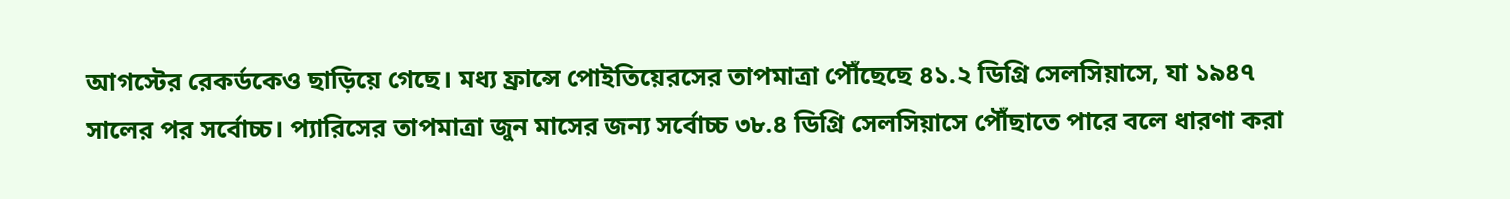আগস্টের রেকর্ডকেও ছাড়িয়ে গেছে। মধ্য ফ্রান্সে পোইতিয়েরসের তাপমাত্রা পৌঁছেছে ৪১.২ ডিগ্রি সেলসিয়াসে, যা ১৯৪৭ সালের পর সর্বোচ্চ। প্যারিসের তাপমাত্রা জুন মাসের জন্য সর্বোচ্চ ৩৮.৪ ডিগ্রি সেলসিয়াসে পৌঁছাতে পারে বলে ধারণা করা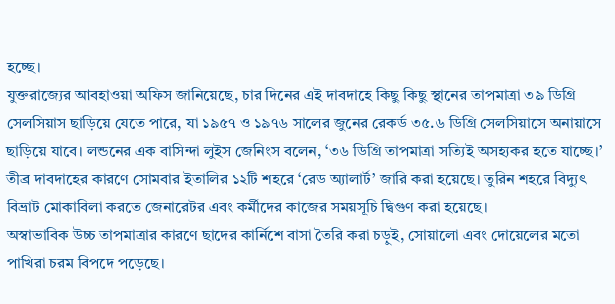হচ্ছে।
যুক্তরাজ্যের আবহাওয়া অফিস জানিয়েছে, চার দিনের এই দাবদাহে কিছু কিছু স্থানের তাপমাত্রা ৩৯ ডিগ্রি সেলসিয়াস ছাড়িয়ে যেতে পারে, যা ১৯৫৭ ও ১৯৭৬ সালের জুনের রেকর্ড ৩৫.৬ ডিগ্রি সেলসিয়াসে অনায়াসে ছাড়িয়ে যাবে। লন্ডনের এক বাসিন্দা লুইস জেনিংস বলেন, ‘৩৬ ডিগ্রি তাপমাত্রা সত্যিই অসহ্যকর হতে যাচ্ছে।’ তীব্র দাবদাহের কারণে সোমবার ইতালির ১২টি শহরে ‘রেড অ্যালার্ট’ জারি করা হয়েছে। তুরিন শহরে বিদ্যুৎ বিভ্রাট মোকাবিলা করতে জেনারেটর এবং কর্মীদের কাজের সময়সূচি দ্বিগুণ করা হয়েছে।
অস্বাভাবিক উচ্চ তাপমাত্রার কারণে ছাদের কার্নিশে বাসা তৈরি করা চড়ুই, সোয়ালো এবং দোয়েলের মতো পাখিরা চরম বিপদে পড়েছে।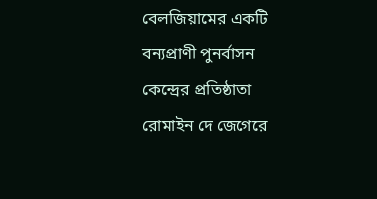বেলজিয়ামের একটি বন্যপ্রাণী পুনর্বাসন কেন্দ্রের প্রতিষ্ঠাতা রোমাইন দে জেগেরে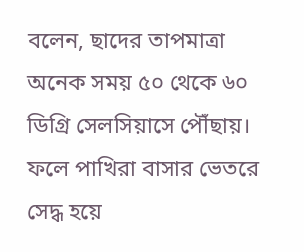বলেন, ছাদের তাপমাত্রা অনেক সময় ৫০ থেকে ৬০ ডিগ্রি সেলসিয়াসে পৌঁছায়। ফলে পাখিরা বাসার ভেতরে সেদ্ধ হয়ে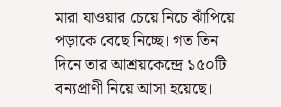মারা যাওয়ার চেয়ে নিচে ঝাঁপিয়ে পড়াকে বেছে নিচ্ছে। গত তিন দিনে তার আশ্রয়কেন্দ্রে ১৫০টি বন্যপ্রাণী নিয়ে আসা হয়েছে।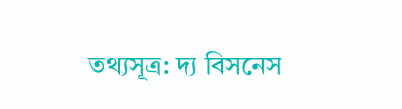তথ্যসূত্র: দ্য বিসনেস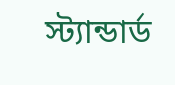স্ট্যান্ডার্ড